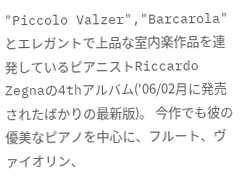"Piccolo Valzer","Barcarola"とエレガントで上品な室内楽作品を連発しているピアニストRiccardo Zegnaの4thアルバム('06/02月に発売されたばかりの最新版)。 今作でも彼の優美なピアノを中心に、フルート、ヴァイオリン、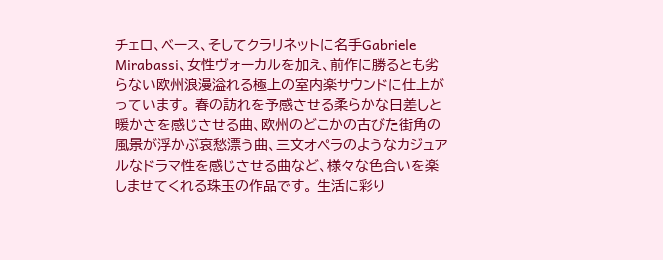チェロ、ベース、そしてクラリネットに名手Gabriele Mirabassi、女性ヴォーカルを加え、前作に勝るとも劣らない欧州浪漫溢れる極上の室内楽サウンドに仕上がっています。 春の訪れを予感させる柔らかな日差しと暖かさを感じさせる曲、欧州のどこかの古びた街角の風景が浮かぶ哀愁漂う曲、三文オペラのようなカジュアルなドラマ性を感じさせる曲など、様々な色合いを楽しませてくれる珠玉の作品です。 生活に彩り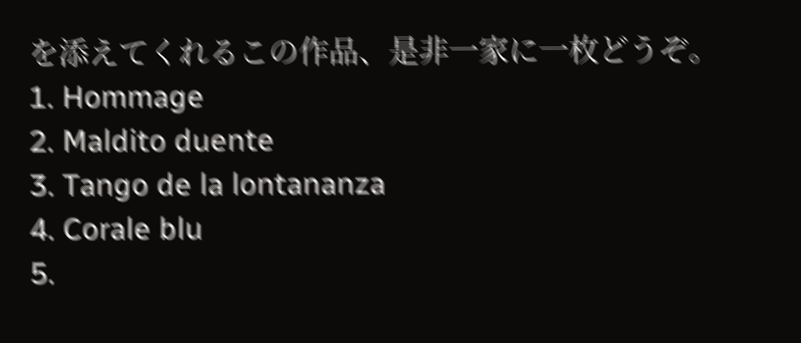を添えてくれるこの作品、是非一家に一枚どうぞ。
1. Hommage
2. Maldito duente
3. Tango de la lontananza
4. Corale blu
5.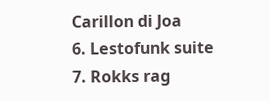Carillon di Joa
6. Lestofunk suite
7. Rokks rag